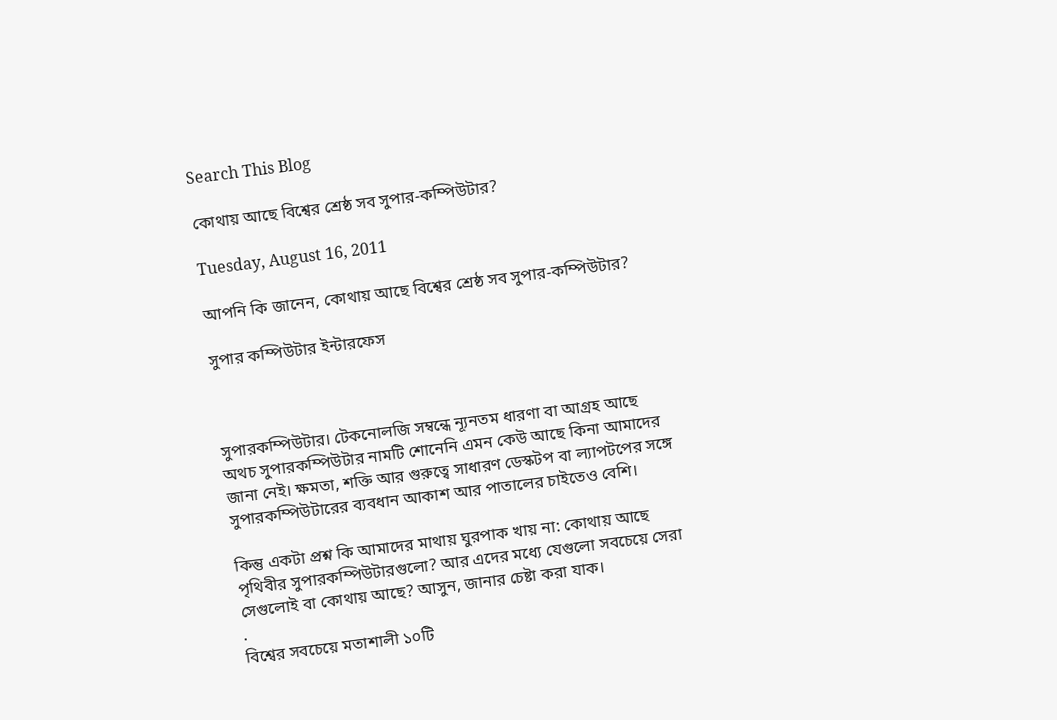Search This Blog

কোথায় আছে বিশ্বের শ্রেষ্ঠ সব সুপার-কম্পিউটার?

Tuesday, August 16, 2011

আপনি কি জানেন, কোথায় আছে বিশ্বের শ্রেষ্ঠ সব সুপার-কম্পিউটার?

সুপার কম্পিউটার ইন্টারফেস



সুপারকম্পিউটার। টেকনোলজি সম্বন্ধে ন্যূনতম ধারণা বা আগ্রহ আছে অথচ সুপারকম্পিউটার নামটি শোনেনি এমন কেউ আছে কিনা আমাদের জানা নেই। ক্ষমতা, শক্তি আর গুরুত্বে সাধারণ ডেস্কটপ বা ল্যাপটপের সঙ্গে সুপারকম্পিউটারের ব্যবধান আকাশ আর পাতালের চাইতেও বেশি।

কিন্তু একটা প্রশ্ন কি আমাদের মাথায় ঘুরপাক খায় না: কোথায় আছে পৃথিবীর সুপারকম্পিউটারগুলো? আর এদের মধ্যে যেগুলো সবচেয়ে সেরা সেগুলোই বা কোথায় আছে? আসুন, জানার চেষ্টা করা যাক।
.
বিশ্বের সবচেয়ে মতাশালী ১০টি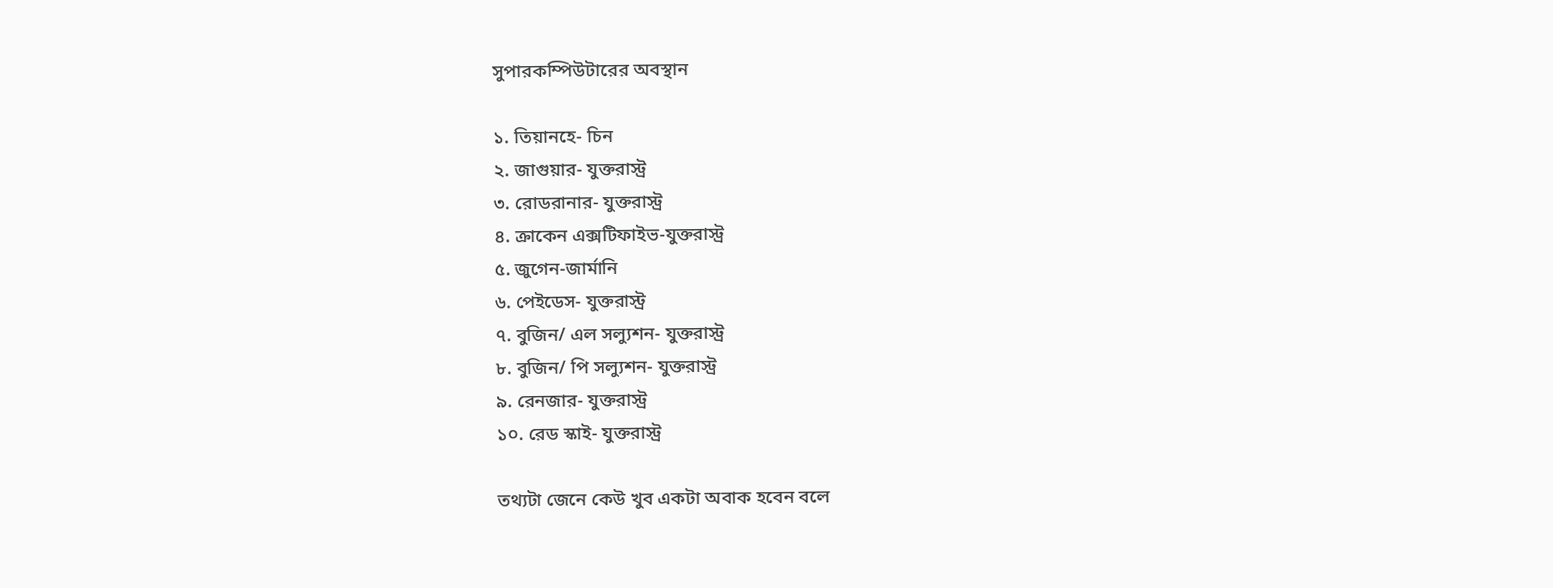সুপারকম্পিউটারের অবস্থান

১. তিয়ানহে- চিন
২. জাগুয়ার- যুক্তরাস্ট্র
৩. রোডরানার- যুক্তরাস্ট্র
৪. ক্রাকেন এক্সটিফাইভ-যুক্তরাস্ট্র
৫. জুগেন-জার্মানি
৬. পেইডেস- যুক্তরাস্ট্র
৭. বুজিন/ এল সল্যুশন- যুক্তরাস্ট্র
৮. বুজিন/ পি সল্যুশন- যুক্তরাস্ট্র
৯. রেনজার- যুক্তরাস্ট্র
১০. রেড স্কাই- যুক্তরাস্ট্র

তথ্যটা জেনে কেউ খুব একটা অবাক হবেন বলে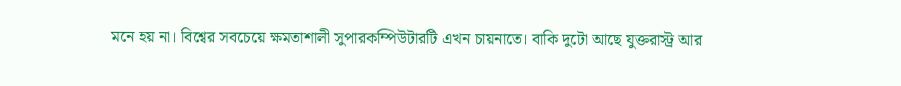মনে হয় না। বিশ্বের সবচেয়ে ক্ষমতাশালী সুপারকম্পিউটারটি এখন চায়নাতে। বাকি দুটো আছে যুক্তরাস্ট্র আর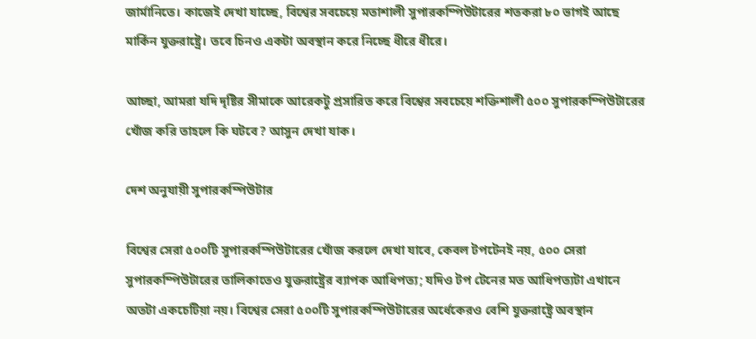জার্মানিতে। কাজেই দেখা যাচ্ছে, বিশ্বের সবচেয়ে মতাশালী সুপারকম্পিউটারের শতকরা ৮০ ভাগই আছে মার্কিন যুক্তরাষ্ট্রে। তবে চিনও একটা অবস্থান করে নিচ্ছে ধীরে ধীরে।

আচ্ছা, আমরা যদি দৃষ্টির সীমাকে আরেকটু প্রসারিত করে বিশ্বের সবচেয়ে শক্তিশালী ৫০০ সুপারকম্পিউটারের খোঁজ করি তাহলে কি ঘটবে? আসুন দেখা যাক।

দেশ অনুযায়ী সুপারকম্পিউটার

বিশ্বের সেরা ৫০০টি সুপারকম্পিউটারের খোঁজ করলে দেখা যাবে, কেবল টপটেনই নয়, ৫০০ সেরা সুপারকম্পিউটারের তালিকাতেও যুক্তরাষ্ট্রের ব্যাপক আধিপত্য; যদিও টপ টেনের মত আধিপত্যটা এখানে অতটা একচেটিয়া নয়। বিশ্বের সেরা ৫০০টি সুপারকম্পিউটারের অর্ধেকেরও বেশি যুক্তরাষ্ট্রে অবস্থান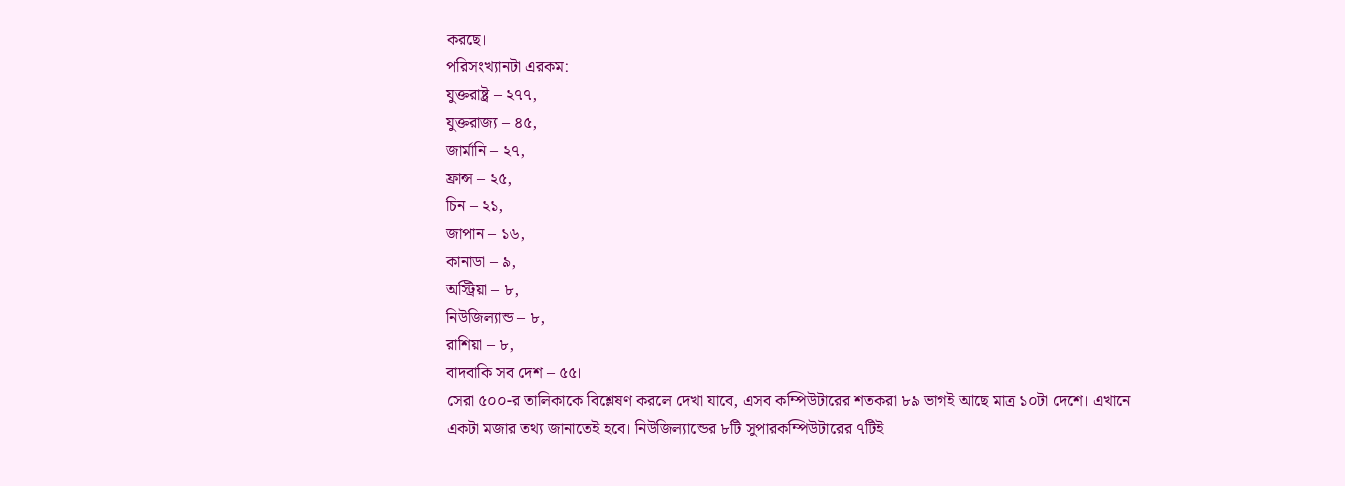করছে।
পরিসংখ্যানটা এরকম:
যুক্তরাষ্ট্র – ২৭৭,
যুক্তরাজ্য – ৪৫,
জার্মানি – ২৭,
ফ্রান্স – ২৫,
চিন – ২১,
জাপান – ১৬,
কানাডা – ৯,
অস্ট্রিয়া – ৮,
নিউজিল্যান্ড – ৮,
রাশিয়া – ৮,
বাদবাকি সব দেশ – ৫৫।
সেরা ৫০০-র তালিকাকে বিশ্লেষণ করলে দেখা যাবে, এসব কম্পিউটারের শতকরা ৮৯ ভাগই আছে মাত্র ১০টা দেশে। এখানে একটা মজার তথ্য জানাতেই হবে। নিউজিল্যান্ডের ৮টি সুপারকম্পিউটারের ৭টিই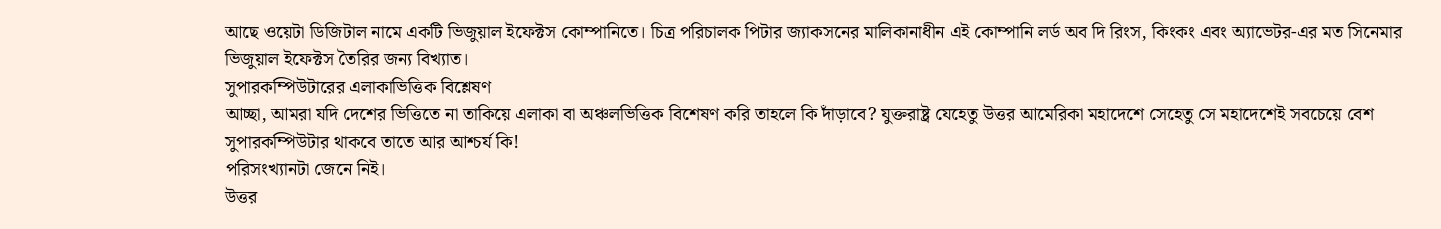আছে ওয়েটা ডিজিটাল নামে একটি ভিজুয়াল ইফেক্টস কোম্পানিতে। চিত্র পরিচালক পিটার জ্যাকসনের মালিকানাধীন এই কোম্পানি লর্ড অব দি রিংস, কিংকং এবং অ্যাভেটর-এর মত সিনেমার ভিজুয়াল ইফেক্টস তৈরির জন্য বিখ্যাত।
সুপারকম্পিউটারের এলাকাভিত্তিক বিশ্লেষণ
আচ্ছা, আমরা যদি দেশের ভিত্তিতে না তাকিয়ে এলাকা বা অঞ্চলভিত্তিক বিশেষণ করি তাহলে কি দাঁড়াবে? যুক্তরাষ্ট্র যেহেতু উত্তর আমেরিকা মহাদেশে সেহেতু সে মহাদেশেই সবচেয়ে বেশ সুপারকম্পিউটার থাকবে তাতে আর আশ্চর্য কি!
পরিসংখ্যানটা জেনে নিই।
উত্তর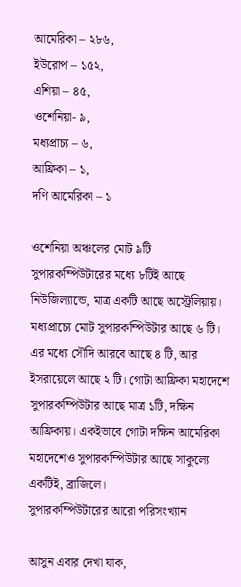আমেরিকা – ২৮৬,
ইউরোপ – ১৫২,
এশিয়া – ৪৫,
ওশেনিয়া- ৯,
মধ্যপ্রাচ্য – ৬,
আফ্রিকা – ১,
দণি আমেরিকা – ১

ওশেনিয়া অঞ্চলের মোট ৯টি সুপারকম্পিউটারের মধ্যে ৮টিই আছে নিউজিল্যান্ডে, মাত্র একটি আছে অস্ট্রেলিয়ায়। মধ্যপ্রাচ্যে মোট সুপারকম্পিউটার আছে ৬ টি। এর মধ্যে সৌদি আরবে আছে ৪ টি, আর ইসরায়েলে আছে ২ টি। গোটা আফ্রিকা মহাদেশে সুপারকম্পিউটার আছে মাত্র ১টি, দক্ষিন আফ্রিকায়। একইভাবে গোটা দক্ষিন আমেরিকা মহাদেশেও সুপারকম্পিউটার আছে সাকুল্যে একটিই, ব্রাজিলে।
সুপারকম্পিউটারের আরো পরিসংখ্যান

আসুন এবার দেখা যাক,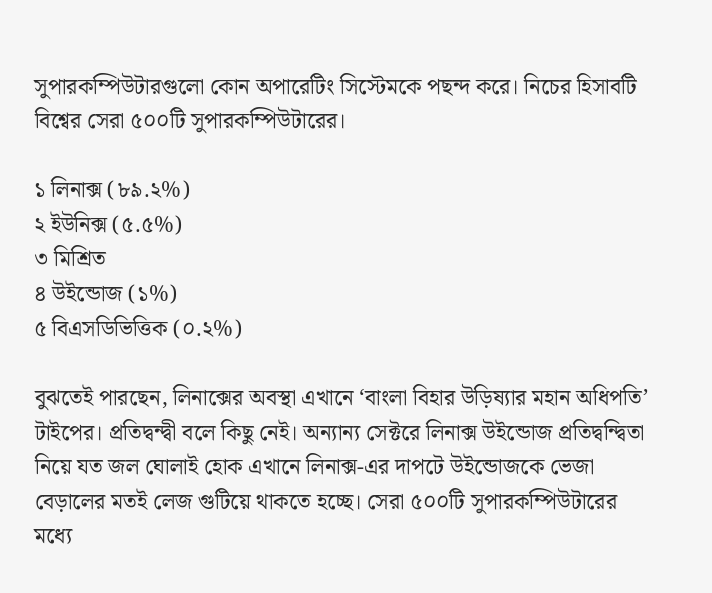সুপারকম্পিউটারগুলো কোন অপারেটিং সিস্টেমকে পছন্দ করে। নিচের হিসাবটি বিশ্বের সেরা ৫০০টি সুপারকম্পিউটারের।

১ লিনাক্স (৮৯.২%)
২ ইউনিক্স (৫.৫%)
৩ মিশ্রিত
৪ উইন্ডোজ (১%)
৫ বিএসডিভিত্তিক (০.২%)

বুঝতেই পারছেন, লিনাক্সের অবস্থা এখানে ‘বাংলা বিহার উড়িষ্যার মহান অধিপতি’ টাইপের। প্রতিদ্বন্দ্বী বলে কিছু নেই। অন্যান্য সেক্টরে লিনাক্স উইন্ডোজ প্রতিদ্বন্দ্বিতা নিয়ে যত জল ঘোলাই হোক এখানে লিনাক্স-এর দাপটে উইন্ডোজকে ভেজা বেড়ালের মতই লেজ গুটিয়ে থাকতে হচ্ছে। সেরা ৫০০টি সুপারকম্পিউটারের মধ্যে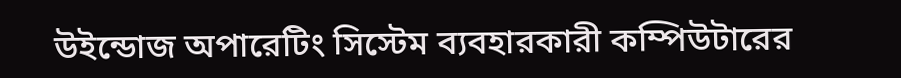উইন্ডোজ অপারেটিং সিস্টেম ব্যবহারকারী কম্পিউটারের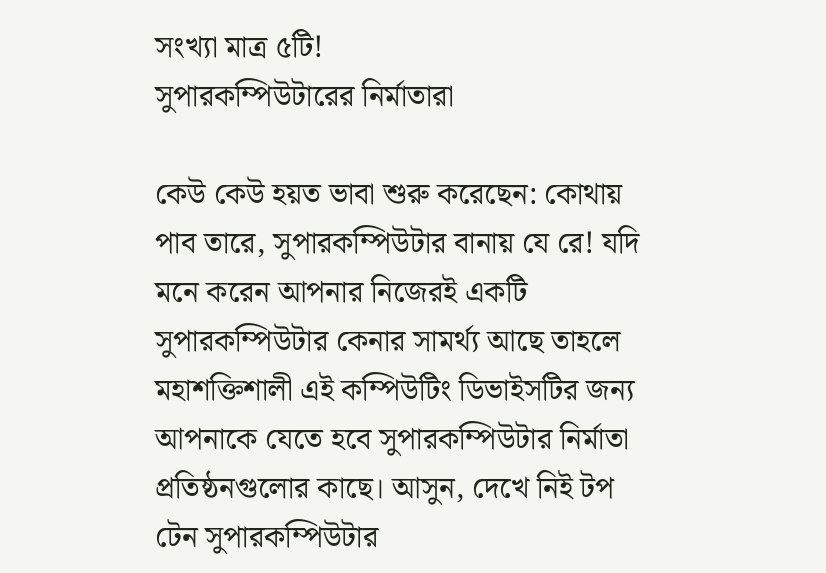সংখ্যা মাত্র ৫টি!
সুপারকম্পিউটারের নির্মাতারা

কেউ কেউ হয়ত ভাবা শুরু করেছেন: কোথায় পাব তারে, সুপারকম্পিউটার বানায় যে রে! যদি মনে করেন আপনার নিজেরই একটি সুপারকম্পিউটার কেনার সামর্থ্য আছে তাহলে মহাশক্তিশালী এই কম্পিউটিং ডিভাইসটির জন্য আপনাকে যেতে হবে সুপারকম্পিউটার নির্মাতা প্রতিষ্ঠনগুলোর কাছে। আসুন, দেখে নিই টপ টেন সুপারকম্পিউটার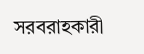সরবরাহকারী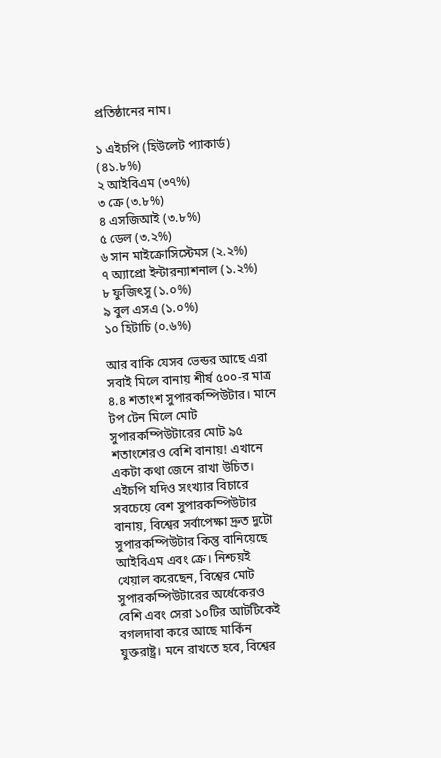প্রতিষ্ঠানের নাম।

১ এইচপি (হিউলেট প্যাকার্ড) (৪১.৮%)
২ আইবিএম (৩৭%)
৩ ক্রে (৩.৮%)
৪ এসজিআই (৩.৮%)
৫ ডেল (৩.২%)
৬ সান মাইক্রোসিস্টেমস (২.২%)
৭ অ্যাপ্রো ইন্টারন্যাশনাল (১.২%)
৮ ফুজিৎসু (১.০%)
৯ বুল এসএ (১.০%)
১০ হিটাচি (০.৬%)

আর বাকি যেসব ভেন্ডর আছে এরা সবাই মিলে বানায় শীর্ষ ৫০০-র মাত্র ৪.৪ শতাংশ সুপারকম্পিউটার। মানে টপ টেন মিলে মোট সুপারকম্পিউটারের মোট ৯৫ শতাংশেরও বেশি বানায়! এখানে একটা কথা জেনে রাখা উচিত। এইচপি যদিও সংখ্যার বিচারে সবচেয়ে বেশ সুপারকম্পিউটার বানায়, বিশ্বের সর্বাপেক্ষা দ্রুত দুটো সুপারকম্পিউটার কিন্তু বানিয়েছে আইবিএম এবং ক্রে। নিশ্চয়ই খেয়াল করেছেন, বিশ্বের মোট সুপারকম্পিউটারের অর্ধেকেরও বেশি এবং সেরা ১০টির আটটিকেই বগলদাবা করে আছে মার্কিন যুক্তরাষ্ট্র। মনে রাখতে হবে, বিশ্বের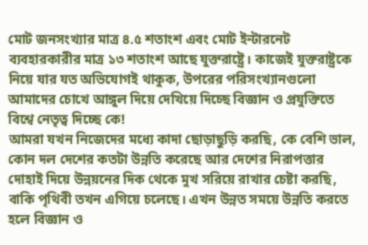মোট জনসংখ্যার মাত্র ৪.৫ শতাংশ এবং মোট ইন্টারনেট ব্যবহারকারীর মাত্র ১৩ শতাংশ আছে যুক্তরাষ্ট্রে। কাজেই যুক্তরাষ্ট্রকে নিয়ে যার যত অভিযোগই থাকুক, উপরের পরিসংখ্যানগুলো আমাদের চোখে আঙ্গুল দিয়ে দেখিয়ে দিচ্ছে বিজ্ঞান ও প্রযুক্তিতে বিশ্বে নেতৃত্ব দিচ্ছে কে!
আমরা যখন নিজেদের মধ্যে কাদা ছোড়াছুড়ি করছি, কে বেশি ভাল, কোন দল দেশের কতটা উন্নতি করেছে আর দেশের নিরাপত্তার দোহাই দিয়ে উন্নয়নের দিক থেকে মুখ সরিয়ে রাখার চেষ্টা করছি, বাকি পৃথিবী তখন এগিয়ে চলেছে। এখন উন্নত সময়ে উন্নতি করতে হলে বিজ্ঞান ও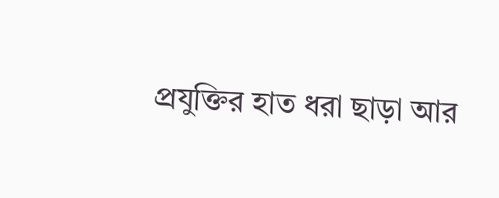প্রযুক্তির হাত ধরা ছাড়া আর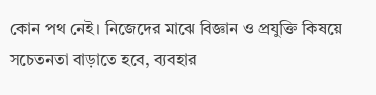কোন পথ নেই। নিজেদের মাঝে বিজ্ঞান ও প্রযুক্তি কিষয়ে সচেতনতা বাড়াতে হবে, ব্যবহার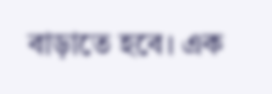বাড়াতে হবে। এক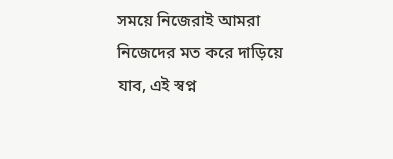সময়ে নিজেরাই আমরা নিজেদের মত করে দাড়িয়ে যাব, এই স্বপ্ন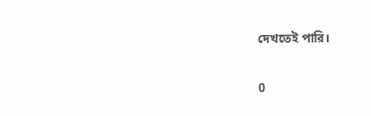দেখতেই পারি।

0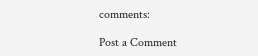comments:

Post a Comment